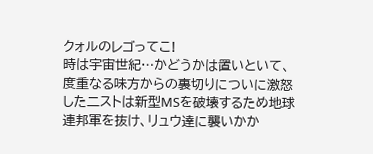クォルのレゴってこ!
時は宇宙世紀…かどうかは置いといて、度重なる味方からの裏切りについに激怒した二ストは新型MSを破壊するため地球連邦軍を抜け、リュウ達に襲いかか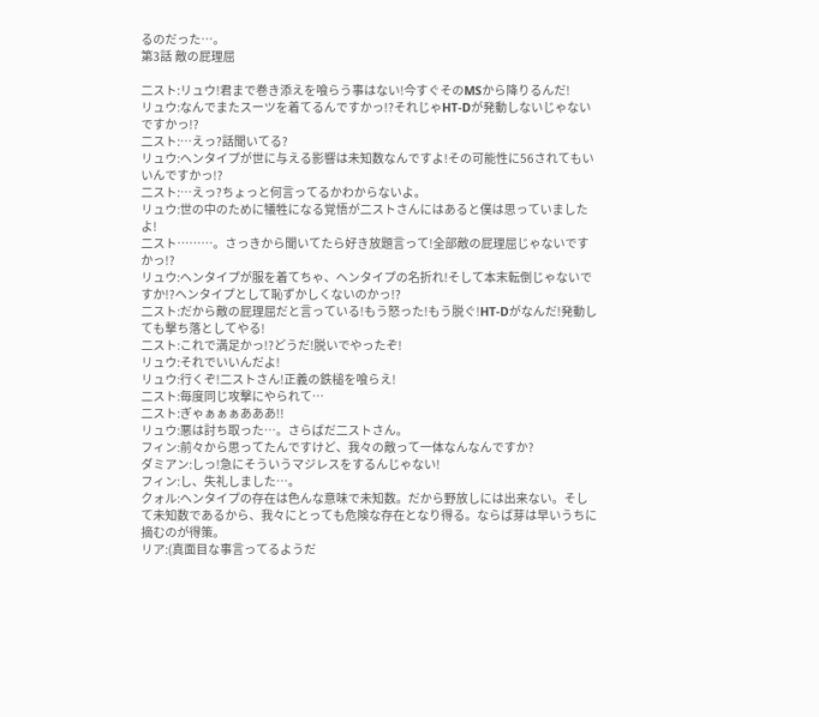るのだった…。
第3話 敵の屁理屈

二スト:リュウ!君まで巻き添えを喰らう事はない!今すぐそのMSから降りるんだ!
リュウ:なんでまたスーツを着てるんですかっ!?それじゃHT-Dが発動しないじゃないですかっ!?
二スト:…えっ?話聞いてる?
リュウ:ヘンタイプが世に与える影響は未知数なんですよ!その可能性に56されてもいいんですかっ!?
二スト:…えっ?ちょっと何言ってるかわからないよ。
リュウ:世の中のために犠牲になる覚悟が二ストさんにはあると僕は思っていましたよ!
二スト………。さっきから聞いてたら好き放題言って!全部敵の屁理屈じゃないですかっ!?
リュウ:ヘンタイプが服を着てちゃ、ヘンタイプの名折れ!そして本末転倒じゃないですか!?ヘンタイプとして恥ずかしくないのかっ!?
二スト:だから敵の屁理屈だと言っている!もう怒った!もう脱ぐ!HT-Dがなんだ!発動しても撃ち落としてやる!
二スト:これで満足かっ!?どうだ!脱いでやったぞ!
リュウ:それでいいんだよ!
リュウ:行くぞ!二ストさん!正義の鉄槌を喰らえ!
二スト:毎度同じ攻撃にやられて…
二スト:ぎゃぁぁぁあああ!!
リュウ:悪は討ち取った…。さらばだ二ストさん。
フィン:前々から思ってたんですけど、我々の敵って一体なんなんですか?
ダミアン:しっ!急にそういうマジレスをするんじゃない!
フィン:し、失礼しました…。
クォル:ヘンタイプの存在は色んな意味で未知数。だから野放しには出来ない。そして未知数であるから、我々にとっても危険な存在となり得る。ならば芽は早いうちに摘むのが得策。
リア:(真面目な事言ってるようだ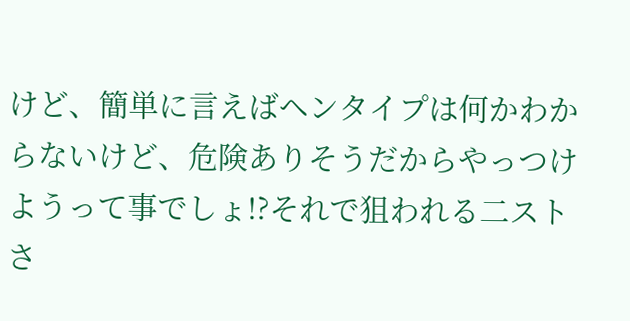けど、簡単に言えばヘンタイプは何かわからないけど、危険ありそうだからやっつけようって事でしょ!?それで狙われる二ストさ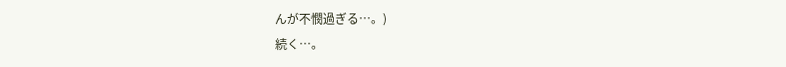んが不憫過ぎる…。)
続く…。